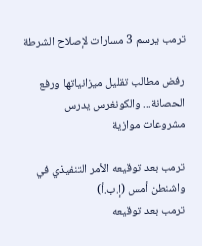ترمب يرسم 3 مسارات لإصلاح الشرطة

رفض مطالب تقليل ميزانياتها ورفع الحصانة... والكونغرس يدرس مشروعات موازية

ترمب بعد توقيعه الأمر التنفيذي في واشنطن أمس (إ.ب.أ)
ترمب بعد توقيعه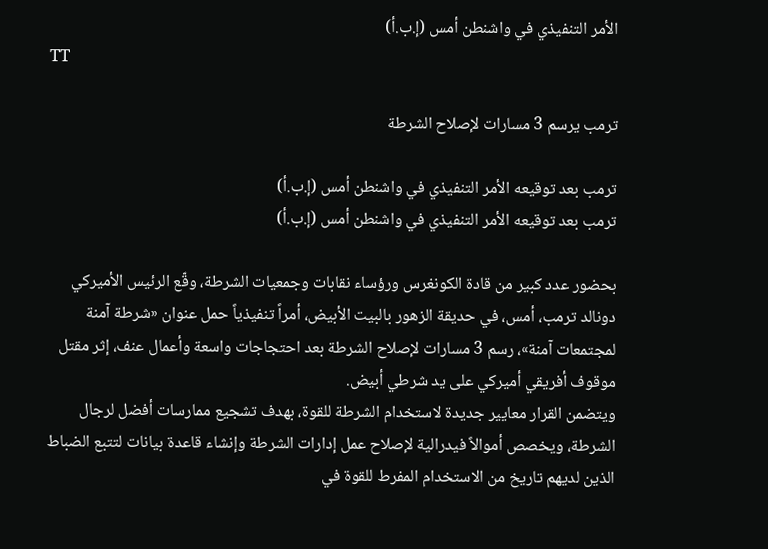الأمر التنفيذي في واشنطن أمس (إ.ب.أ)
TT

ترمب يرسم 3 مسارات لإصلاح الشرطة

ترمب بعد توقيعه الأمر التنفيذي في واشنطن أمس (إ.ب.أ)
ترمب بعد توقيعه الأمر التنفيذي في واشنطن أمس (إ.ب.أ)

بحضور عدد كبير من قادة الكونغرس ورؤساء نقابات وجمعيات الشرطة، وقّع الرئيس الأميركي دونالد ترمب، أمس، في حديقة الزهور بالبيت الأبيض، أمراً تنفيذياً حمل عنوان «شرطة آمنة لمجتمعات آمنة»، رسم 3 مسارات لإصلاح الشرطة بعد احتجاجات واسعة وأعمال عنف، إثر مقتل موقوف أفريقي أميركي على يد شرطي أبيض.
ويتضمن القرار معايير جديدة لاستخدام الشرطة للقوة، بهدف تشجيع ممارسات أفضل لرجال الشرطة، ويخصص أموالاً فيدرالية لإصلاح عمل إدارات الشرطة وإنشاء قاعدة بيانات لتتبع الضباط الذين لديهم تاريخ من الاستخدام المفرط للقوة في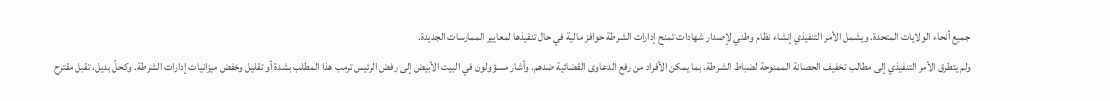جميع أنحاء الولايات المتحدة. ويشمل الأمر التنفيذي إنشاء نظام وطني لإصدار شهادات تمنح إدارات الشرطة حوافز مالية في حال تنفيذها لمعايير الممارسات الجديدة.
ولم يتطرق الأمر التنفيذي إلى مطالب تخفيف الحصانة الممنوحة لضباط الشرطة، بما يمكن الأفراد من رفع الدعاوى القضائية ضدهم. وأشار مسؤولون في البيت الأبيض إلى رفض الرئيس ترمب هذا المطلب بشدة أو تقليل وخفض ميزانيات إدارات الشرطة. وكحلّ بديل، تقبل مقترح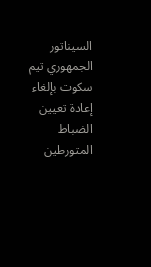السيناتور الجمهوري تيم سكوت بإلغاء إعادة تعيين الضباط المتورطين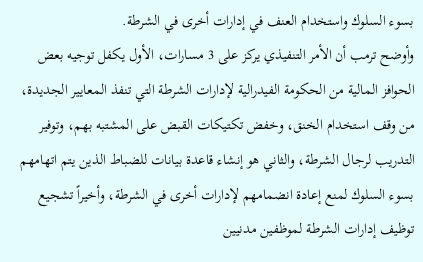بسوء السلوك واستخدام العنف في إدارات أخرى في الشرطة.
وأوضح ترمب أن الأمر التنفيذي يركز على 3 مسارات، الأول يكفل توجيه بعض الحوافز المالية من الحكومة الفيدرالية لإدارات الشرطة التي تنفذ المعايير الجديدة، من وقف استخدام الخنق، وخفض تكتيكات القبض على المشتبه بهم، وتوفير التدريب لرجال الشرطة، والثاني هو إنشاء قاعدة بيانات للضباط الذين يتم اتهامهم بسوء السلوك لمنع إعادة انضمامهم لإدارات أخرى في الشرطة، وأخيراً تشجيع توظيف إدارات الشرطة لموظفين مدنيين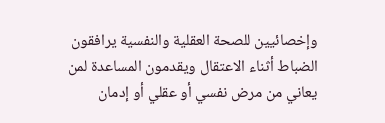وإخصائيين للصحة العقلية والنفسية يرافقون الضباط أثناء الاعتقال ويقدمون المساعدة لمن يعاني من مرض نفسي أو عقلي أو إدمان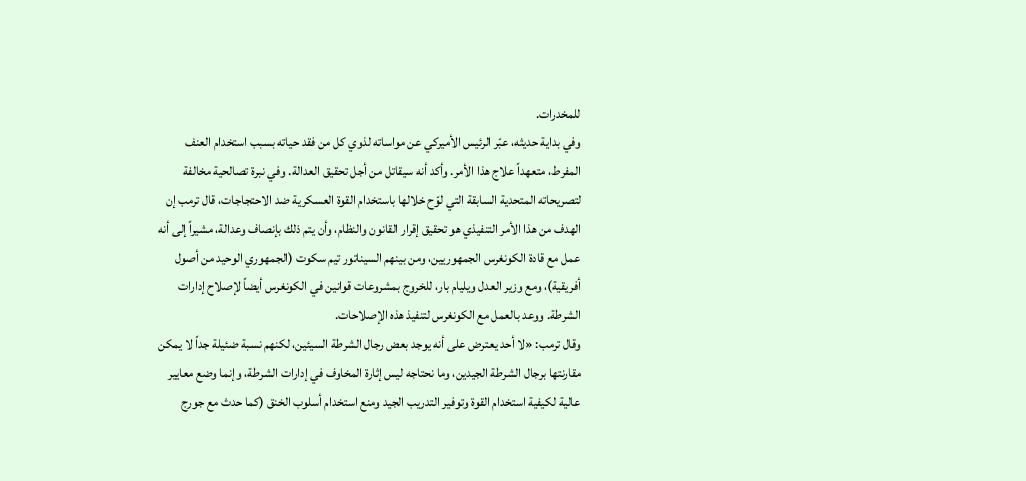للمخدرات.
وفي بداية حديثه، عبّر الرئيس الأميركي عن مواساته لذوي كل من فقد حياته بسبب استخدام العنف المفرط، متعهداً علاج هذا الأمر. وأكد أنه سيقاتل من أجل تحقيق العدالة. وفي نبرة تصالحية مخالفة لتصريحاته المتحدية السابقة التي لوّح خلالها باستخدام القوة العسكرية ضد الاحتجاجات، قال ترمب إن الهدف من هذا الأمر التنفيذي هو تحقيق إقرار القانون والنظام، وأن يتم ذلك بإنصاف وعدالة، مشيراً إلى أنه عمل مع قادة الكونغرس الجمهوريين، ومن بينهم السيناتور تيم سكوت (الجمهوري الوحيد من أصول أفريقية)، ومع وزير العدل ويليام بار، للخروج بمشروعات قوانين في الكونغرس أيضاً لإصلاح إدارات الشرطة. ووعد بالعمل مع الكونغرس لتنفيذ هذه الإصلاحات.
وقال ترمب: «لا أحد يعترض على أنه يوجد بعض رجال الشرطة السيئين، لكنهم نسبة ضئيلة جداً لا يمكن مقارنتها برجال الشرطة الجيدين، وما نحتاجه ليس إثارة المخاوف في إدارات الشرطة، وإنما وضع معايير عالية لكيفية استخدام القوة وتوفير التدريب الجيد ومنع استخدام أسلوب الخنق (كما حدث مع جورج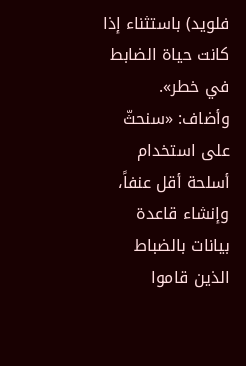فلويد) باستثناء إذا كانت حياة الضابط في خطر».
وأضاف: «سنحثّ على استخدام أسلحة أقل عنفاً، وإنشاء قاعدة بيانات بالضباط الذين قاموا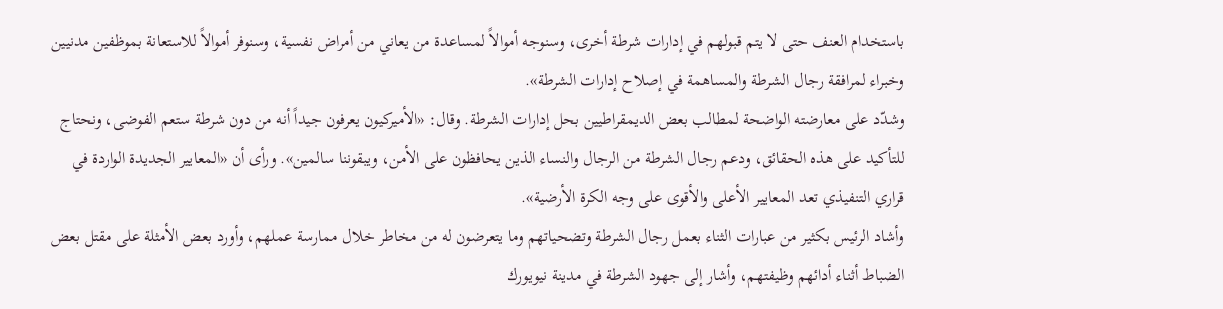باستخدام العنف حتى لا يتم قبولهم في إدارات شرطة أخرى، وسنوجه أموالاً لمساعدة من يعاني من أمراض نفسية، وسنوفر أموالاً للاستعانة بموظفين مدنيين وخبراء لمرافقة رجال الشرطة والمساهمة في إصلاح إدارات الشرطة».
وشدّد على معارضته الواضحة لمطالب بعض الديمقراطيين بحل إدارات الشرطة. وقال: «الأميركيون يعرفون جيداً أنه من دون شرطة ستعم الفوضى، ونحتاج للتأكيد على هذه الحقائق، ودعم رجال الشرطة من الرجال والنساء الذين يحافظون على الأمن، ويبقوننا سالمين». ورأى أن «المعايير الجديدة الواردة في قراري التنفيذي تعد المعايير الأعلى والأقوى على وجه الكرة الأرضية».
وأشاد الرئيس بكثير من عبارات الثناء بعمل رجال الشرطة وتضحياتهم وما يتعرضون له من مخاطر خلال ممارسة عملهم، وأورد بعض الأمثلة على مقتل بعض الضباط أثناء أدائهم وظيفتهم، وأشار إلى جهود الشرطة في مدينة نيويورك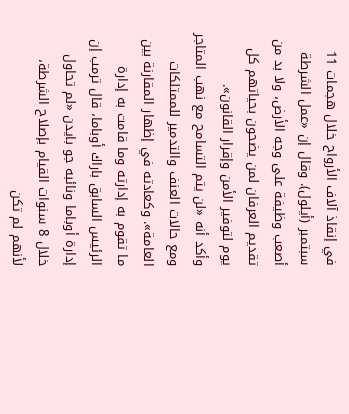في إنقاذ آلاف الأرواح خلال هجمات 11 سبتمبر (أيلول). وقال إن «عمل الشرطة أصعب وظيفة على وجه الأرض، ولا بد من تقديم العرفان لمن يضحون بحياتهم كل يوم لتوفير الأمن وإقرار القانون».
وأكد أنه «لن يتم التسامح مع نهب المتاجر ومع حالات العنف والتدمير للممتلكات العامة». وكعادته في إظهار المقارنة بين ما تقوم به إدارته وما قامت به إدارة الرئيس السابق باراك أوباما، قال ترمب إن إدارة أوباما ونائبه جو بايدن «لم تحاول خلال 8 سنوات القيام بإصلاح الشرطة، لأنهم لم تكن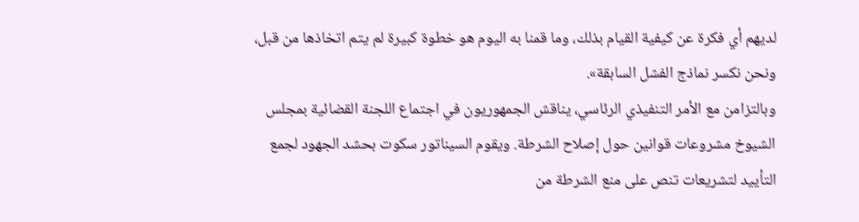لديهم أي فكرة عن كيفية القيام بذلك، وما قمنا به اليوم هو خطوة كبيرة لم يتم اتخاذها من قبل، ونحن نكسر نماذج الفشل السابقة».
وبالتزامن مع الأمر التنفيذي الرئاسي، يناقش الجمهوريون في اجتماع اللجنة القضائية بمجلس الشيوخ مشروعات قوانين حول إصلاح الشرطة. ويقوم السيناتور سكوت بحشد الجهود لجمع التأييد لتشريعات تنص على منع الشرطة من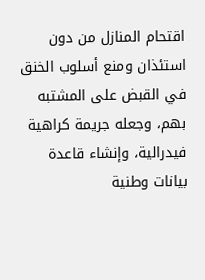اقتحام المنازل من دون استئذان ومنع أسلوب الخنق في القبض على المشتبه بهم، وجعله جريمة كراهية فيدرالية، وإنشاء قاعدة بيانات وطنية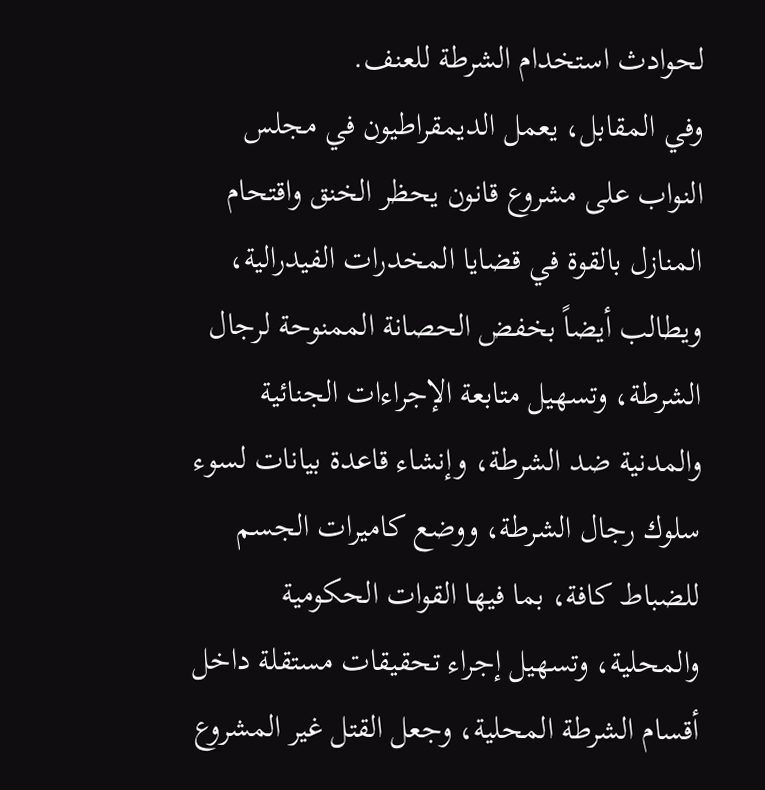لحوادث استخدام الشرطة للعنف.
وفي المقابل، يعمل الديمقراطيون في مجلس النواب على مشروع قانون يحظر الخنق واقتحام المنازل بالقوة في قضايا المخدرات الفيدرالية، ويطالب أيضاً بخفض الحصانة الممنوحة لرجال الشرطة، وتسهيل متابعة الإجراءات الجنائية والمدنية ضد الشرطة، وإنشاء قاعدة بيانات لسوء سلوك رجال الشرطة، ووضع كاميرات الجسم للضباط كافة، بما فيها القوات الحكومية والمحلية، وتسهيل إجراء تحقيقات مستقلة داخل أقسام الشرطة المحلية، وجعل القتل غير المشروع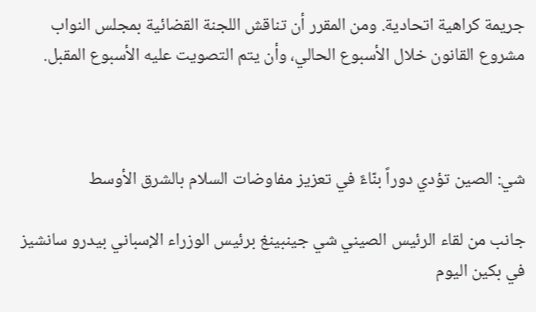جريمة كراهية اتحادية. ومن المقرر أن تناقش اللجنة القضائية بمجلس النواب مشروع القانون خلال الأسبوع الحالي، وأن يتم التصويت عليه الأسبوع المقبل.



شي: الصين تؤدي دوراً بنّاءً في تعزيز مفاوضات السلام بالشرق الأوسط

جانب من لقاء الرئيس الصيني شي جينبينغ برئيس الوزراء الإسباني بيدرو سانشيز في بكين اليوم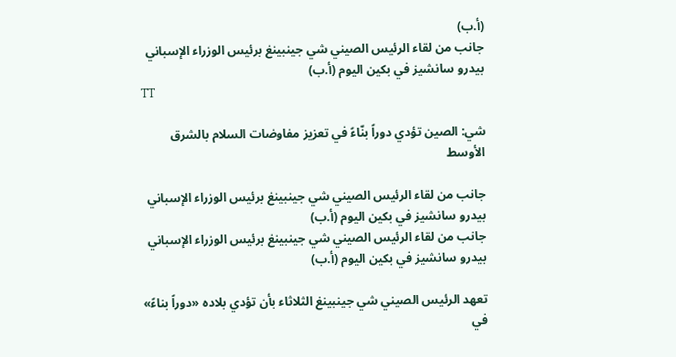(أ.ب)
جانب من لقاء الرئيس الصيني شي جينبينغ برئيس الوزراء الإسباني بيدرو سانشيز في بكين اليوم (أ.ب)
TT

شي: الصين تؤدي دوراً بنّاءً في تعزيز مفاوضات السلام بالشرق الأوسط

جانب من لقاء الرئيس الصيني شي جينبينغ برئيس الوزراء الإسباني بيدرو سانشيز في بكين اليوم (أ.ب)
جانب من لقاء الرئيس الصيني شي جينبينغ برئيس الوزراء الإسباني بيدرو سانشيز في بكين اليوم (أ.ب)

تعهد الرئيس الصيني شي جينبينغ الثلاثاء بأن تؤدي بلاده «دوراً بناءً» في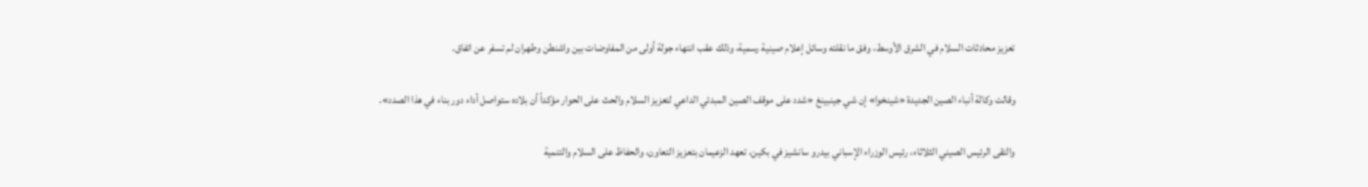تعزيز محادثات السلام في الشرق الأوسط، وفق ما نقلته وسائل إعلام صينية رسمية، وذلك عقب انتهاء جولة أولى من المفاوضات بين واشنطن وطهران لم تسفر عن اتفاق.

وقالت وكالة أنباء الصين الجديدة «شينخوا» إن شي جينبينغ «شدد على موقف الصين المبدئي الداعي لتعزيز السلام والحث على الحوار مؤكداً أن بلاده ستواصل أداء دور بناء في هذا الصدد».

والتقى الرئيس الصيني الثلاثاء، رئيس الوزراء الإسباني بيدرو سانشيز في بكين، تعهد الزعيمان بتعزيز التعاون، والحفاظ على السلام والتنمية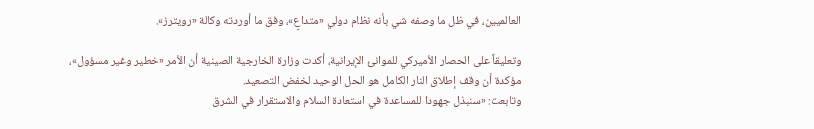العالميين، في ظل ما وصفه شي بأنه نظام دولي «متداعٍ»، وفق ما أوردته وكالة «رويترز».

وتعليقاً على الحصار الأميركي للموانئ الإيرانية، أكدت وزارة الخارجية الصينية أن الأمر «خطير وغير مسؤول»، مؤكدة أن وقف إطلاق النار الكامل هو الحل الوحيد لخفض التصعيد.
وتابعت: «سنبذل جهودا للمساعدة في استعادة السلام والاستقرار في الشرق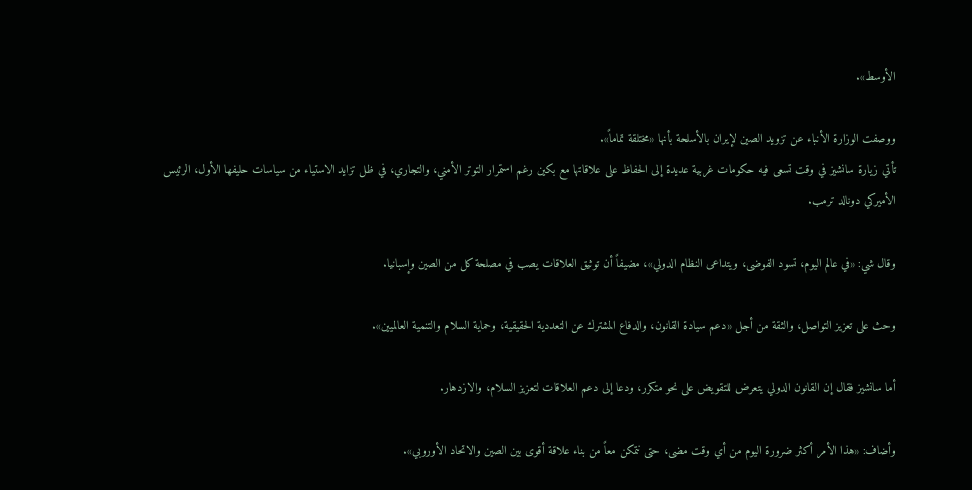الأوسط».

ووصفت الوزارة الأنباء عن تزويد الصين لإيران بالأسلحة بأنها «مختلقة تماماً».
تأتي زيارة سانشيز في وقت تسعى فيه حكومات غربية عديدة إلى الحفاظ على علاقاتها مع بكين ‌رغم استمرار ‌التوتر الأمني، والتجاري، في ظل تزايد ‌الاستياء من سياسات حليفها الأول، الرئيس الأميركي دونالد ترمب.

وقال شي: «في عالم اليوم، تسود الفوضى، ويتداعى النظام الدولي»، مضيفاً أن توثيق العلاقات يصب في مصلحة كل من الصين وإسبانيا.

وحث على تعزيز التواصل، والثقة من أجل «دعم سيادة القانون، والدفاع المشترك عن التعددية ‌الحقيقية، وحماية السلام والتنمية العالميين».

أما سانشيز فقال إن القانون الدولي ‌يتعرض للتقويض على نحو متكرر، ودعا إلى ‌دعم العلاقات لتعزيز السلام، والازدهار.

وأضاف: «هذا الأمر أكثر ضرورة اليوم من أي وقت مضى، حتى نتمكن معاً من بناء علاقة أقوى بين ‌الصين والاتحاد الأوروبي».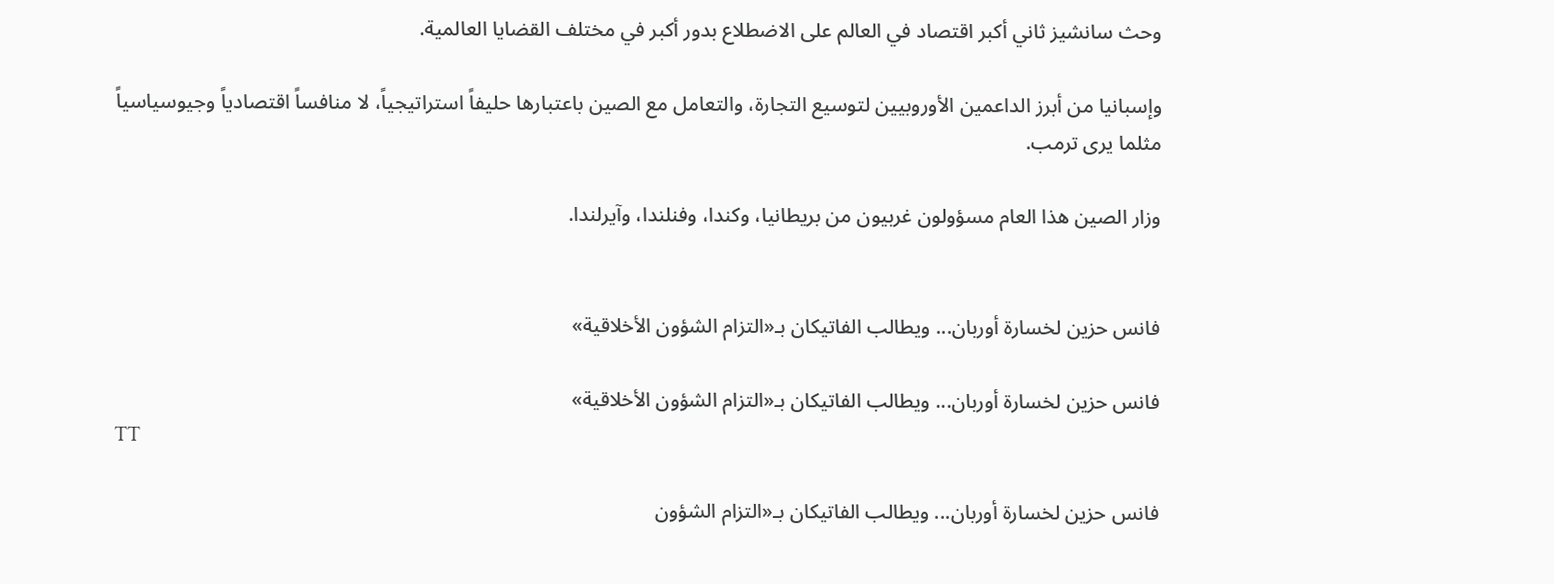وحث سانشيز ثاني أكبر اقتصاد في العالم على الاضطلاع بدور أكبر في مختلف القضايا العالمية.

وإسبانيا من أبرز الداعمين الأوروبيين لتوسيع التجارة، والتعامل مع الصين باعتبارها حليفاً استراتيجياً، لا منافساً اقتصادياً وجيوسياسياً مثلما يرى ترمب.

وزار الصين هذا العام مسؤولون غربيون من بريطانيا، وكندا، وفنلندا، وآيرلندا.


فانس حزين لخسارة أوربان... ويطالب الفاتيكان بـ«التزام الشؤون الأخلاقية»

فانس حزين لخسارة أوربان... ويطالب الفاتيكان بـ«التزام الشؤون الأخلاقية»
TT

فانس حزين لخسارة أوربان... ويطالب الفاتيكان بـ«التزام الشؤون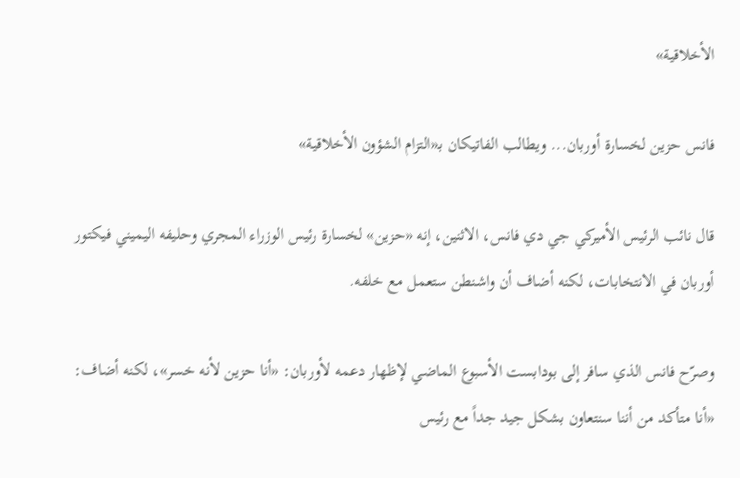الأخلاقية»

فانس حزين لخسارة أوربان... ويطالب الفاتيكان بـ«التزام الشؤون الأخلاقية»

قال نائب الرئيس الأميركي جي دي فانس، الاثنين، إنه «حزين» لخسارة رئيس الوزراء المجري وحليفه اليميني فيكتور أوربان في الانتخابات، لكنه أضاف أن واشنطن ستعمل مع خلفه.

وصرّح فانس الذي سافر إلى بودابست الأسبوع الماضي لإظهار دعمه لأوربان: «أنا حزين لأنه خسر»، لكنه أضاف: «أنا متأكد من أننا سنتعاون بشكل جيد جداً مع رئيس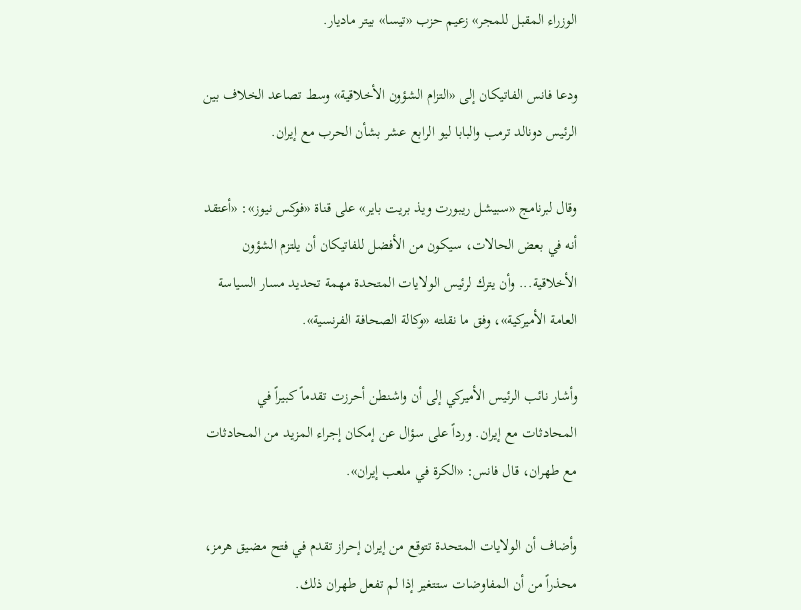الوزراء المقبل للمجر» زعيم حزب «تيسا» بيتر ماديار.

ودعا فانس الفاتيكان إلى «التزام الشؤون الأخلاقية» وسط تصاعد الخلاف بين الرئيس دونالد ترمب والبابا ليو الرابع عشر بشأن الحرب مع إيران.

وقال لبرنامج «سبيشل ريبورت ويذ بريت باير» على قناة «فوكس نيوز»: «أعتقد أنه في بعض الحالات، سيكون من الأفضل للفاتيكان أن يلتزم الشؤون الأخلاقية... وأن يترك لرئيس الولايات المتحدة مهمة تحديد مسار السياسة العامة الأميركية»، وفق ما نقلته «وكالة الصحافة الفرنسية».

وأشار نائب الرئيس الأميركي إلى أن واشنطن أحرزت تقدماً كبيراً في المحادثات مع إيران. ورداً على سؤال عن إمكان إجراء المزيد من المحادثات مع طهران، قال فانس: «الكرة في ملعب إيران».

وأضاف أن الولايات المتحدة تتوقع من إيران إحراز تقدم في فتح مضيق هرمز، محذراً من أن المفاوضات ستتغير إذا لم تفعل طهران ذلك.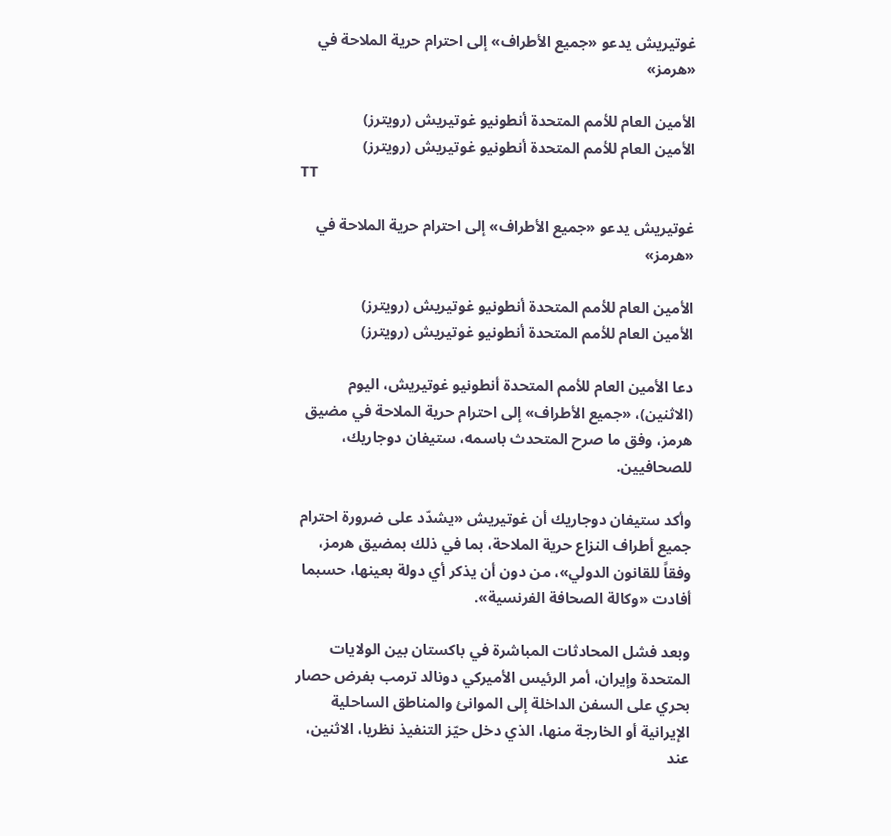غوتيريش يدعو «جميع الأطراف» إلى احترام حرية الملاحة في «هرمز»

الأمين العام للأمم المتحدة أنطونيو غوتيريش (رويترز)
الأمين العام للأمم المتحدة أنطونيو غوتيريش (رويترز)
TT

غوتيريش يدعو «جميع الأطراف» إلى احترام حرية الملاحة في «هرمز»

الأمين العام للأمم المتحدة أنطونيو غوتيريش (رويترز)
الأمين العام للأمم المتحدة أنطونيو غوتيريش (رويترز)

دعا الأمين العام للأمم المتحدة أنطونيو غوتيريش، اليوم (الاثنين)، «جميع الأطراف» إلى احترام حرية الملاحة في مضيق هرمز، وفق ما صرح المتحدث باسمه، ستيفان دوجاريك، للصحافيين.

وأكد ستيفان دوجاريك أن غوتيريش «يشدّد على ضرورة احترام جميع أطراف النزاع حرية الملاحة، بما في ذلك بمضيق هرمز، وفقاً للقانون الدولي»، من دون أن يذكر أي دولة بعينها، حسبما أفادت «وكالة الصحافة الفرنسية».

وبعد فشل المحادثات المباشرة في باكستان بين الولايات المتحدة وإيران، أمر الرئيس الأميركي دونالد ترمب بفرض حصار بحري على السفن الداخلة إلى الموانئ والمناطق الساحلية الإيرانية أو الخارجة منها، الذي دخل حيّز التنفيذ نظريا، الاثنين، عند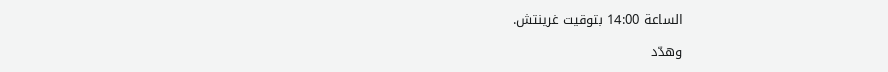الساعة 14:00 بتوقيت غرينتش.

وهدّد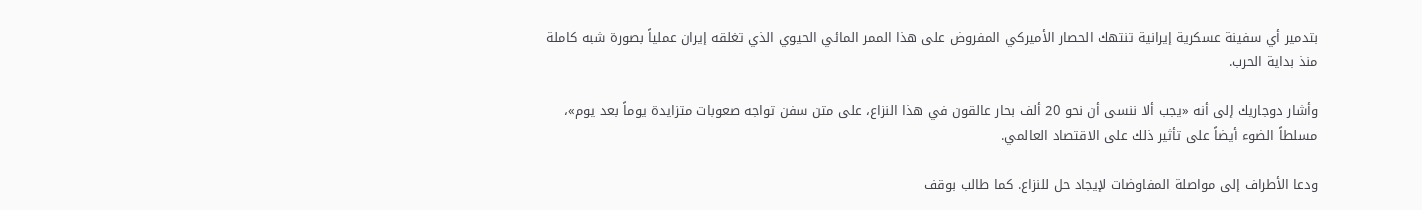بتدمير أي سفينة عسكرية إيرانية تنتهك الحصار الأميركي المفروض على هذا الممر المائي الحيوي الذي تغلقه إيران عملياً بصورة شبه كاملة منذ بداية الحرب.

وأشار دوجاريك إلى أنه «يجب ألا ننسى أن نحو 20 ألف بحار عالقون في هذا النزاع، على متن سفن تواجه صعوبات متزايدة يوماً بعد يوم»، مسلطاً الضوء أيضاً على تأثير ذلك على الاقتصاد العالمي.

ودعا الأطراف إلى مواصلة المفاوضات لإيجاد حل للنزاع. كما طالب بوقف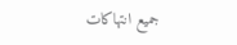جميع انتهاكات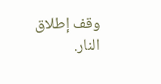وقف إطلاق النار.